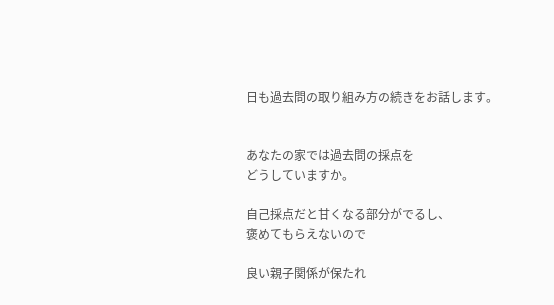日も過去問の取り組み方の続きをお話します。


あなたの家では過去問の採点を
どうしていますか。

自己採点だと甘くなる部分がでるし、
褒めてもらえないので

良い親子関係が保たれ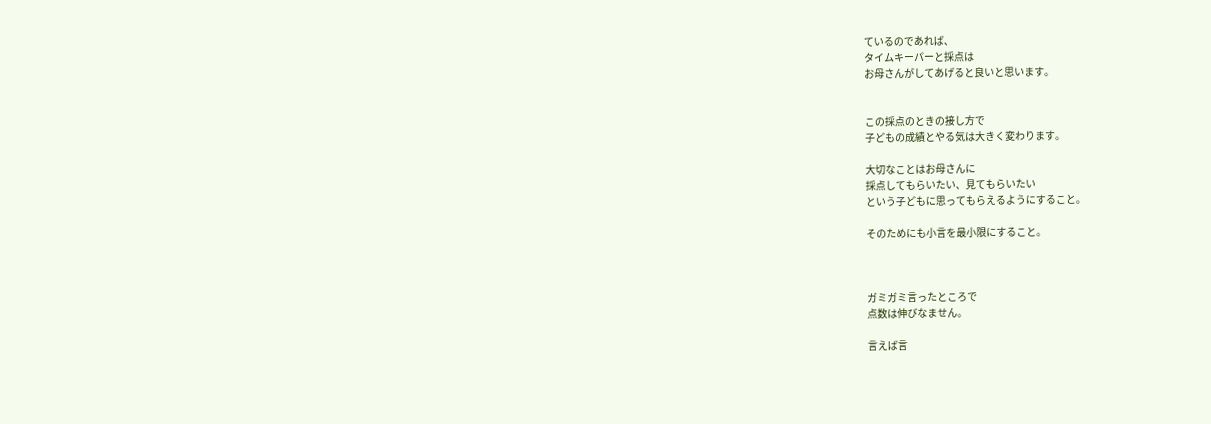ているのであれば、
タイムキーパーと採点は
お母さんがしてあげると良いと思います。


この採点のときの接し方で
子どもの成績とやる気は大きく変わります。

大切なことはお母さんに
採点してもらいたい、見てもらいたい
という子どもに思ってもらえるようにすること。

そのためにも小言を最小限にすること。



ガミガミ言ったところで
点数は伸びなません。

言えば言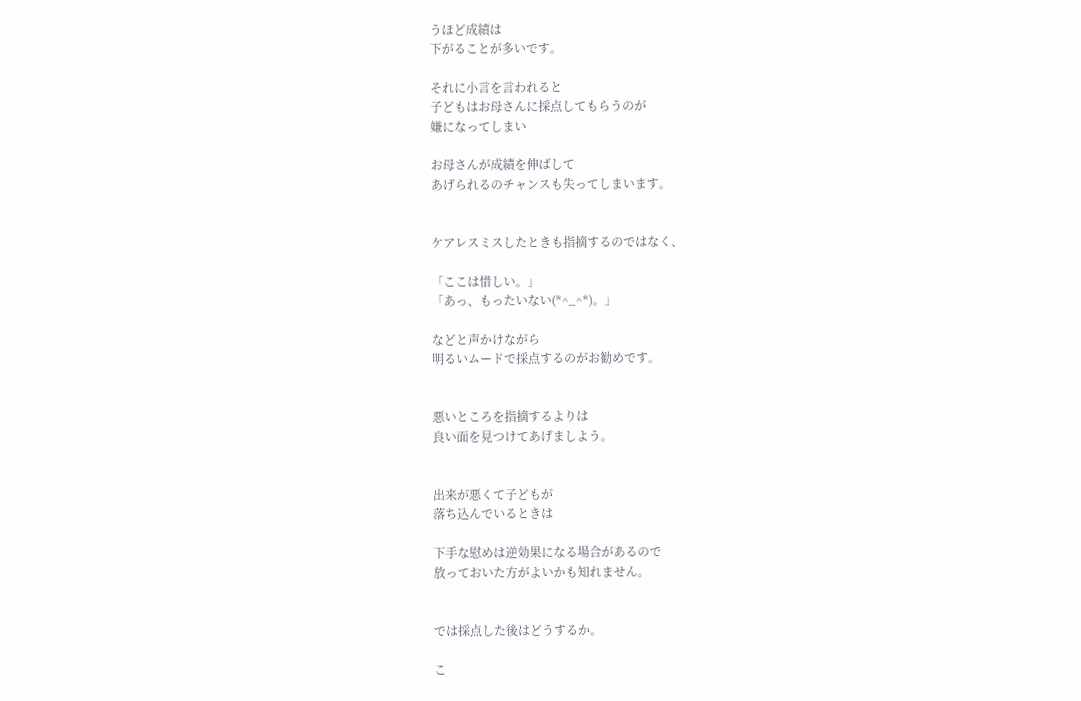うほど成績は
下がることが多いです。

それに小言を言われると
子どもはお母さんに採点してもらうのが
嫌になってしまい

お母さんが成績を伸ばして
あげられるのチャンスも失ってしまいます。


ケアレスミスしたときも指摘するのではなく、

「ここは惜しい。」
「あっ、もったいない(*^_^*)。」

などと声かけながら
明るいムードで採点するのがお勧めです。


悪いところを指摘するよりは
良い面を見つけてあげましよう。


出来が悪くて子どもが
落ち込んでいるときは

下手な慰めは逆効果になる場合があるので
放っておいた方がよいかも知れません。


では採点した後はどうするか。

こ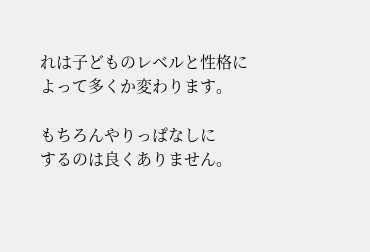れは子どものレベルと性格に
よって多くか変わります。

もちろんやりっぱなしに
するのは良くありません。